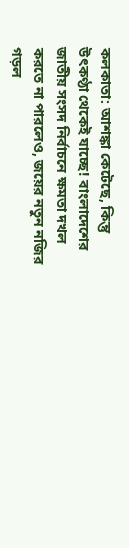কলকাতা: আশঙ্কা কেটেছে, কিন্তু উৎকণ্ঠা থেকেই যাচ্ছে! বাংলাদেশের জাতীয় সংসদ নির্বাচনে ক্ষমতা দখল করতে না পারলেও, জয়ের নতুন নজির গড়ল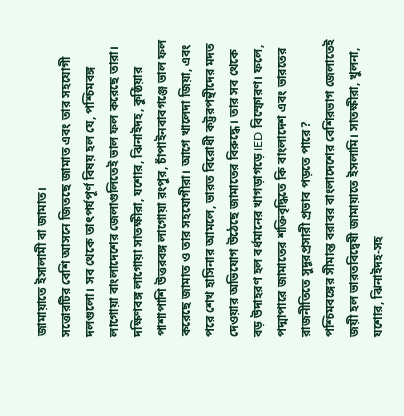জামায়াতে ইসালামী বা জামাত।
সত্তোরটির বেশি আসনে জিতছে জামাত এবং তার সহযোগী দলগুলো। সব থেকে তাৎপর্যপূর্ণ বিষয় হল যে, পশ্চিমবঙ্গ লাগোয়া বাংলাদেশের জেলাগুলিতেই ভাল ফল করেছে তারা।
দক্ষিণবঙ্গ লাগোয়া সাতক্ষীরা, যশোর, ঝিনাইদহ, কুষ্ঠিয়ার পাশাপাশি উত্তরবঙ্গ লাগোয়া রংপুর, চাঁপাইনবাবগঞ্জে ভাল ফল করেছে জামাত ও তার সহযোগীরা। আগে খালেদা জিয়া, এবং পরে শেখ হাসিনার আমলে, ভারত বিরোধী কট্টরপন্থীদের মদত দেওয়ার অভিযোগ উঠেছে জামাতের বিরুদ্ধে। তার সব থেকে বড় উদাহরণ হল বর্ধমানের খাগড়াগড়ে IED বিস্ফোরণ। ফলে, পদ্মাপারে জামাতের শক্তিবৃদ্ধিতে কি বাংলাদেশ এবং ভারতের রাজনীতিতে সুদূরপ্রসারী প্রভাব পড়তে পারে?
পশ্চিমবঙ্গের সীমান্ত বরাবর বাংলাদেশের বেশিরভাগ জেলাতেই জয়ী হল ভারতবিদ্বেষী জামায়াতে ইসলামি। সাতক্ষীরা, খুলনা, যশোর, ঝিনাইদহ-সহ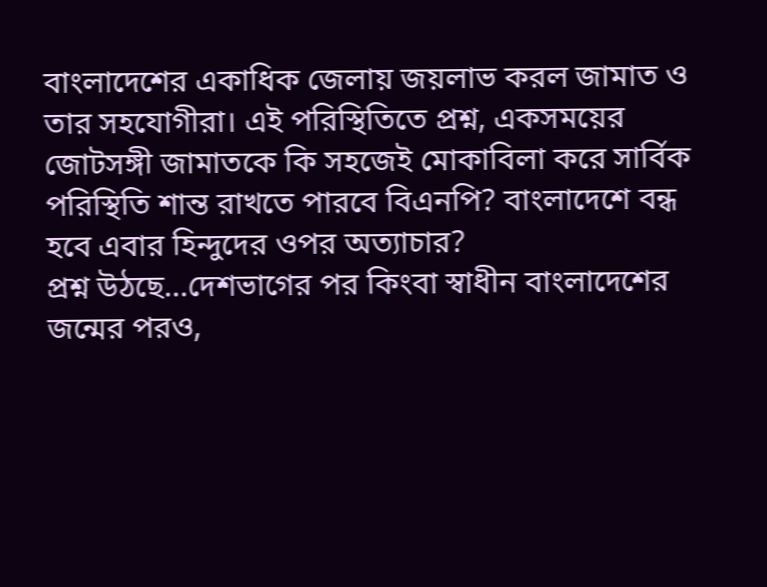বাংলাদেশের একাধিক জেলায় জয়লাভ করল জামাত ও তার সহযোগীরা। এই পরিস্থিতিতে প্রশ্ন, একসময়ের জোটসঙ্গী জামাতকে কি সহজেই মোকাবিলা করে সার্বিক পরিস্থিতি শান্ত রাখতে পারবে বিএনপি? বাংলাদেশে বন্ধ হবে এবার হিন্দুদের ওপর অত্যাচার?
প্রশ্ন উঠছে...দেশভাগের পর কিংবা স্বাধীন বাংলাদেশের জন্মের পরও,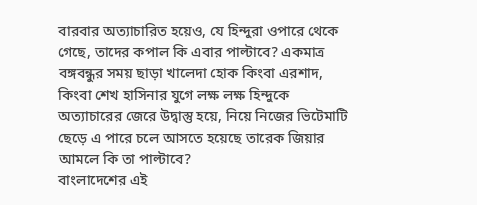বারবার অত্যাচারিত হয়েও, যে হিন্দুরা ওপারে থেকে গেছে, তাদের কপাল কি এবার পাল্টাবে? একমাত্র বঙ্গবন্ধুর সময় ছাড়া খালেদা হোক কিংবা এরশাদ, কিংবা শেখ হাসিনার যুগে লক্ষ লক্ষ হিন্দুকে অত্যাচারের জেরে উদ্বাস্তু হয়ে, নিয়ে নিজের ভিটেমাটি ছেড়ে এ পারে চলে আসতে হয়েছে তারেক জিয়ার আমলে কি তা পাল্টাবে?
বাংলাদেশের এই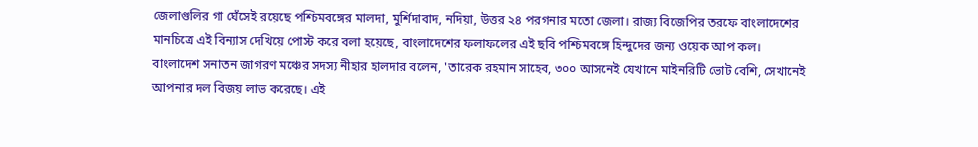জেলাগুলির গা ঘেঁসেই রয়েছে পশ্চিমবঙ্গের মালদা, মুর্শিদাবাদ, নদিয়া, উত্তর ২৪ পরগনার মতো জেলা। রাজ্য বিজেপির তরফে বাংলাদেশের মানচিত্রে এই বিন্যাস দেখিয়ে পোস্ট করে বলা হয়েছে, বাংলাদেশের ফলাফলের এই ছবি পশ্চিমবঙ্গে হিন্দুদের জন্য ওয়েক আপ কল।
বাংলাদেশ সনাতন জাগরণ মঞ্চের সদস্য নীহার হালদার বলেন, 'তারেক রহমান সাহেব, ৩০০ আসনেই যেখানে মাইনরিটি ভোট বেশি, সেখানেই আপনার দল বিজয় লাভ করেছে। এই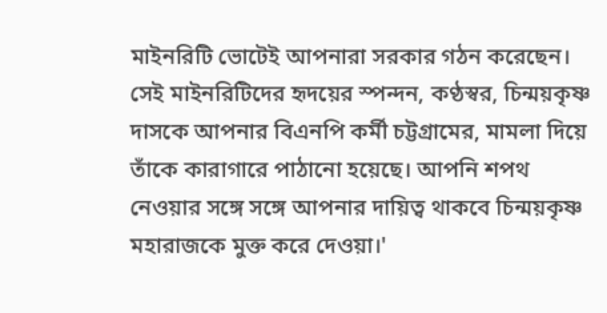মাইনরিটি ভোটেই আপনারা সরকার গঠন করেছেন। সেই মাইনরিটিদের হৃদয়ের স্পন্দন, কণ্ঠস্বর, চিন্ময়কৃষ্ণ দাসকে আপনার বিএনপি কর্মী চট্টগ্রামের, মামলা দিয়ে তাঁকে কারাগারে পাঠানো হয়েছে। আপনি শপথ নেওয়ার সঙ্গে সঙ্গে আপনার দায়িত্ব থাকবে চিন্ময়কৃষ্ণ মহারাজকে মুক্ত করে দেওয়া।'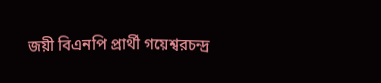জয়ী বিএনপি প্রার্থী গয়েশ্বরচন্দ্র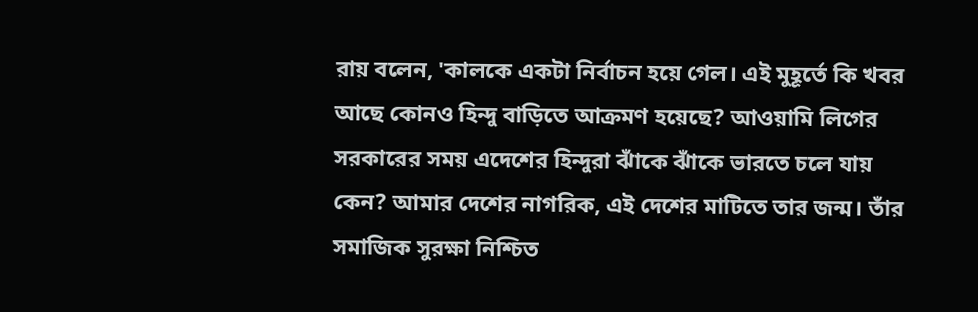রায় বলেন, 'কালকে একটা নির্বাচন হয়ে গেল। এই মুহূর্তে কি খবর আছে কোনও হিন্দু বাড়িতে আক্রমণ হয়েছে? আওয়ামি লিগের সরকারের সময় এদেশের হিন্দুরা ঝাঁকে ঝাঁকে ভারতে চলে যায় কেন? আমার দেশের নাগরিক, এই দেশের মাটিতে তার জন্ম। তাঁর সমাজিক সুরক্ষা নিশ্চিত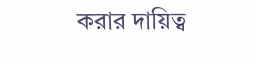করার দায়িত্ব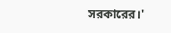সরকারের।'